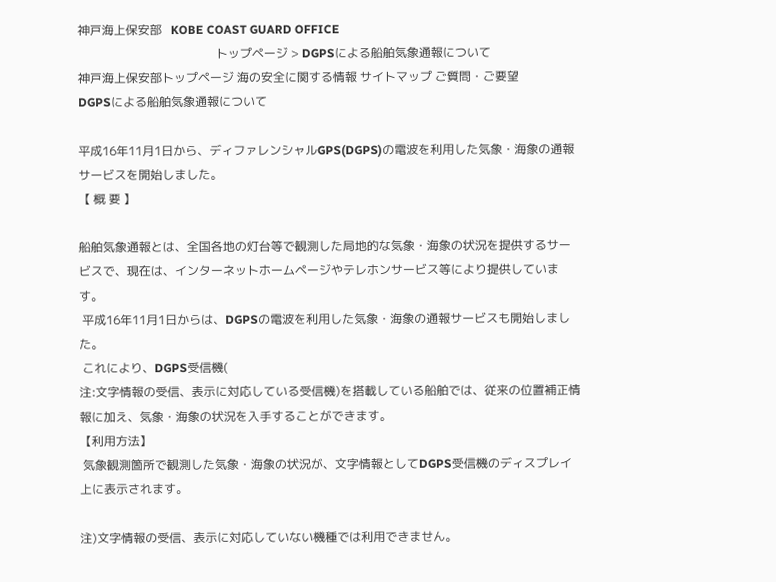神戸海上保安部   KOBE COAST GUARD OFFICE
                                              トップページ > DGPSによる船舶気象通報について
神戸海上保安部トップページ 海の安全に関する情報 サイトマップ ご質問・ご要望
DGPSによる船舶気象通報について

平成16年11月1日から、ディファレンシャルGPS(DGPS)の電波を利用した気象・海象の通報サービスを開始しました。
【 概 要 】

船舶気象通報とは、全国各地の灯台等で観測した局地的な気象・海象の状況を提供するサービスで、現在は、インターネットホームページやテレホンサービス等により提供しています。
 平成16年11月1日からは、DGPSの電波を利用した気象・海象の通報サービスも開始しました。
 これにより、DGPS受信機(
注:文字情報の受信、表示に対応している受信機)を搭載している船舶では、従来の位置補正情報に加え、気象・海象の状況を入手することができます。
【利用方法】
 気象観測箇所で観測した気象・海象の状況が、文字情報としてDGPS受信機のディスプレイ上に表示されます。

注)文字情報の受信、表示に対応していない機種では利用できません。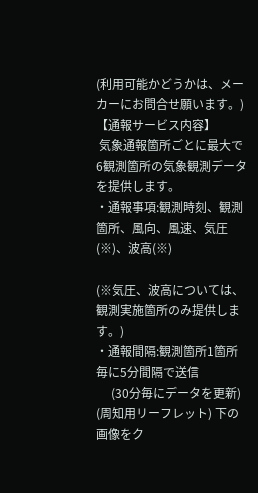(利用可能かどうかは、メーカーにお問合せ願います。)
【通報サービス内容】
 気象通報箇所ごとに最大で6観測箇所の気象観測データを提供します。
・通報事項:観測時刻、観測箇所、風向、風速、気圧
(※)、波高(※)

(※気圧、波高については、観測実施箇所のみ提供します。)
・通報間隔:観測箇所1箇所毎に5分間隔で送信
     (30分毎にデータを更新)
(周知用リーフレット) 下の画像をク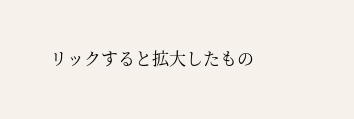リックすると拡大したもの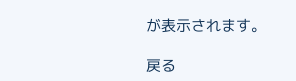が表示されます。

戻る